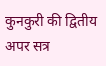कुनकुरी की द्वितीय अपर सत्र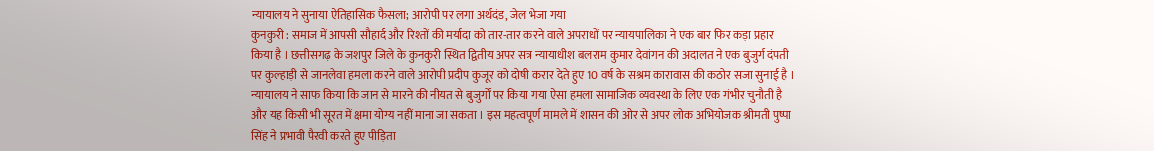न्यायालय ने सुनाया ऐतिहासिक फैसला; आरोपी पर लगा अर्थदंड, जेल भेजा गया
कुनकुरी : समाज में आपसी सौहार्द और रिश्तों की मर्यादा को तार-तार करने वाले अपराधों पर न्यायपालिका ने एक बार फिर कड़ा प्रहार किया है । छत्तीसगढ़ के जशपुर जिले के कुनकुरी स्थित द्वितीय अपर सत्र न्यायाधीश बलराम कुमार देवांगन की अदालत ने एक बुजुर्ग दंपती पर कुल्हाड़ी से जानलेवा हमला करने वाले आरोपी प्रदीप कुजूर को दोषी करार देते हुए 10 वर्ष के सश्रम कारावास की कठोर सजा सुनाई है । न्यायालय ने साफ किया कि जान से मारने की नीयत से बुजुर्गों पर किया गया ऐसा हमला सामाजिक व्यवस्था के लिए एक गंभीर चुनौती है और यह किसी भी सूरत में क्षमा योग्य नहीं माना जा सकता । इस महत्वपूर्ण मामले में शासन की ओर से अपर लोक अभियोजक श्रीमती पुष्पा सिंह ने प्रभावी पैरवी करते हुए पीड़िता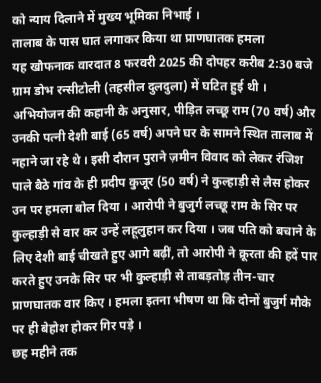को न्याय दिलाने में मुख्य भूमिका निभाई ।
तालाब के पास घात लगाकर किया था प्राणघातक हमला
यह खौफनाक वारदात 8 फरवरी 2025 की दोपहर करीब 2:30 बजे ग्राम डोभ रन्सीटोली (तहसील दुलदुला) में घटित हुई थी । अभियोजन की कहानी के अनुसार, पीड़ित लच्छू राम (70 वर्ष) और उनकी पत्नी देशी बाई (65 वर्ष) अपने घर के सामने स्थित तालाब में नहाने जा रहे थे । इसी दौरान पुराने ज़मीन विवाद को लेकर रंजिश पाले बैठे गांव के ही प्रदीप कुजूर (50 वर्ष) ने कुल्हाड़ी से लैस होकर उन पर हमला बोल दिया । आरोपी ने बुजुर्ग लच्छू राम के सिर पर कुल्हाड़ी से वार कर उन्हें लहूलुहान कर दिया । जब पति को बचाने के लिए देशी बाई चीखते हुए आगे बढ़ीं, तो आरोपी ने क्रूरता की हदें पार करते हुए उनके सिर पर भी कुल्हाड़ी से ताबड़तोड़ तीन-चार प्राणघातक वार किए । हमला इतना भीषण था कि दोनों बुजुर्ग मौके पर ही बेहोश होकर गिर पड़े ।
छह महीने तक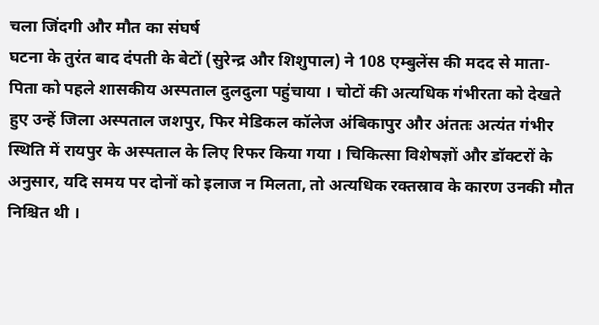चला जिंदगी और मौत का संघर्ष
घटना के तुरंत बाद दंपती के बेटों (सुरेन्द्र और शिशुपाल) ने 108 एम्बुलेंस की मदद से माता-पिता को पहले शासकीय अस्पताल दुलदुला पहुंचाया । चोटों की अत्यधिक गंभीरता को देखते हुए उन्हें जिला अस्पताल जशपुर, फिर मेडिकल कॉलेज अंबिकापुर और अंततः अत्यंत गंभीर स्थिति में रायपुर के अस्पताल के लिए रिफर किया गया । चिकित्सा विशेषज्ञों और डॉक्टरों के अनुसार, यदि समय पर दोनों को इलाज न मिलता, तो अत्यधिक रक्तस्राव के कारण उनकी मौत निश्चित थी ।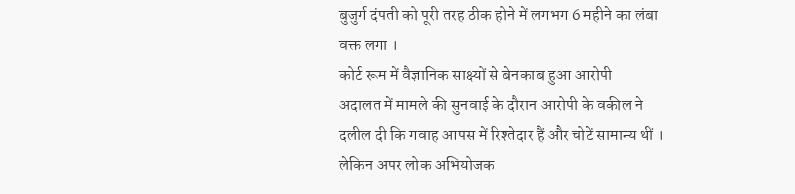बुजुर्ग दंपती को पूरी तरह ठीक होने में लगभग 6 महीने का लंबा वक्त लगा ।
कोर्ट रूम में वैज्ञानिक साक्ष्यों से बेनकाब हुआ आरोपी
अदालत में मामले की सुनवाई के दौरान आरोपी के वकील ने दलील दी कि गवाह आपस में रिश्तेदार हैं और चोटें सामान्य थीं । लेकिन अपर लोक अभियोजक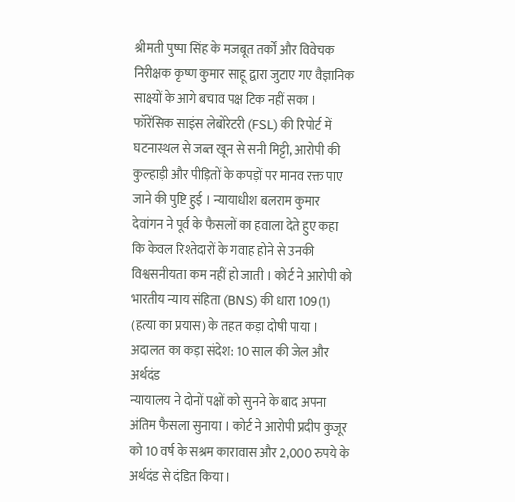श्रीमती पुष्पा सिंह के मजबूत तर्कों और विवेचक निरीक्षक कृष्ण कुमार साहू द्वारा जुटाए गए वैज्ञानिक साक्ष्यों के आगे बचाव पक्ष टिक नहीं सका । फॉरेंसिक साइंस लेबोरेटरी (FSL) की रिपोर्ट में घटनास्थल से जब्त खून से सनी मिट्टी, आरोपी की कुल्हाड़ी और पीड़ितों के कपड़ों पर मानव रक्त पाए जाने की पुष्टि हुई । न्यायाधीश बलराम कुमार देवांगन ने पूर्व के फैसलों का हवाला देते हुए कहा कि केवल रिश्तेदारों के गवाह होने से उनकी विश्वसनीयता कम नहीं हो जाती । कोर्ट ने आरोपी को भारतीय न्याय संहिता (BNS) की धारा 109(1) (हत्या का प्रयास) के तहत कड़ा दोषी पाया ।
अदालत का कड़ा संदेश: 10 साल की जेल और अर्थदंड
न्यायालय ने दोनों पक्षों को सुनने के बाद अपना अंतिम फैसला सुनाया । कोर्ट ने आरोपी प्रदीप कुजूर को 10 वर्ष के सश्रम कारावास और 2,000 रुपये के अर्थदंड से दंडित किया ।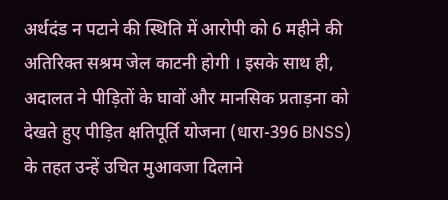अर्थदंड न पटाने की स्थिति में आरोपी को 6 महीने की अतिरिक्त सश्रम जेल काटनी होगी । इसके साथ ही, अदालत ने पीड़ितों के घावों और मानसिक प्रताड़ना को देखते हुए पीड़ित क्षतिपूर्ति योजना (धारा-396 BNSS) के तहत उन्हें उचित मुआवजा दिलाने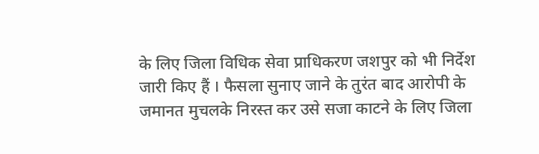के लिए जिला विधिक सेवा प्राधिकरण जशपुर को भी निर्देश जारी किए हैं । फैसला सुनाए जाने के तुरंत बाद आरोपी के जमानत मुचलके निरस्त कर उसे सजा काटने के लिए जिला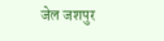जेल जशपुर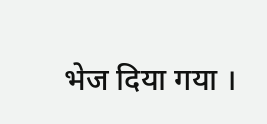भेज दिया गया ।